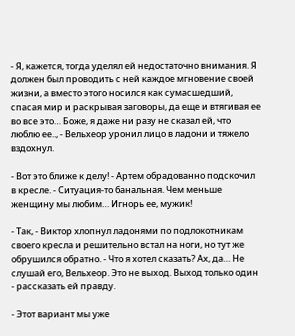- Я, кажется, тогда уделял ей недостаточно внимания. Я должен был проводить с ней каждое мгновение своей жизни, а вместо этого носился как сумасшедший, спасая мир и раскрывая заговоры, да еще и втягивая ее во все это… Боже, я даже ни разу не сказал ей, что люблю ее.., - Вельхеор уронил лицо в ладони и тяжело вздохнул.

- Вот это ближе к делу! - Артем обрадованно подскочил в кресле. - Ситуация-то банальная. Чем меньше женщину мы любим… Игнорь ее, мужик!

- Так, - Виктор хлопнул ладонями по подлокотникам своего кресла и решительно встал на ноги, но тут же обрушился обратно. - Что я хотел сказать? Ах, да… Не слушай его, Вельхеор. Это не выход. Выход только один - рассказать ей правду.

- Этот вариант мы уже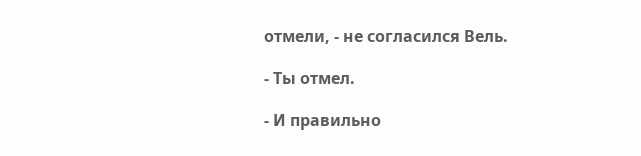отмели, - не согласился Вель.

- Ты отмел.

- И правильно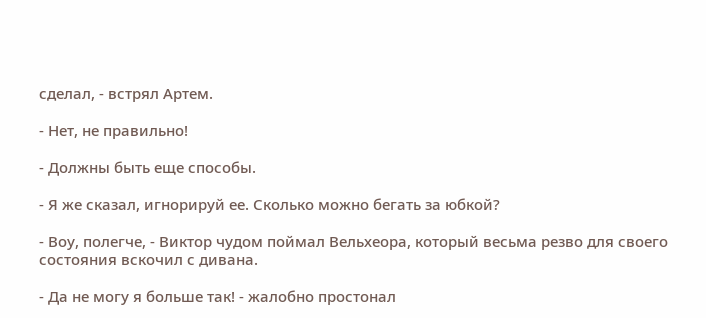сделал, - встрял Артем.

- Нет, не правильно!

- Должны быть еще способы.

- Я же сказал, игнорируй ее. Сколько можно бегать за юбкой?

- Воу, полегче, - Виктор чудом поймал Вельхеора, который весьма резво для своего состояния вскочил с дивана.

- Да не могу я больше так! - жалобно простонал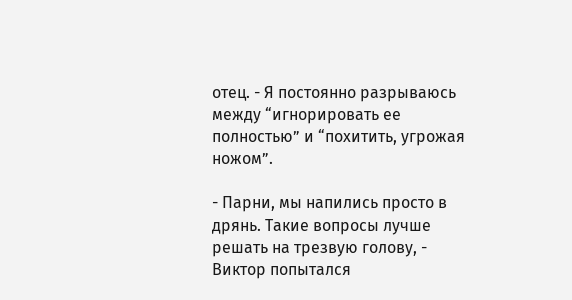отец. - Я постоянно разрываюсь между “игнорировать ее полностью” и “похитить, угрожая ножом”.

- Парни, мы напились просто в дрянь. Такие вопросы лучше решать на трезвую голову, - Виктор попытался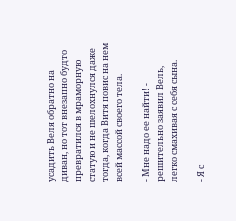усадить Веля обратно на диван, но тот внезапно будто превратился в мраморную статую и не шелохнулся даже тогда, когда Витя повис на нем всей массой своего тела.

- Мне надо ее найти! - решительно заявил Вель, легко смахивая с себя сына.

- Я с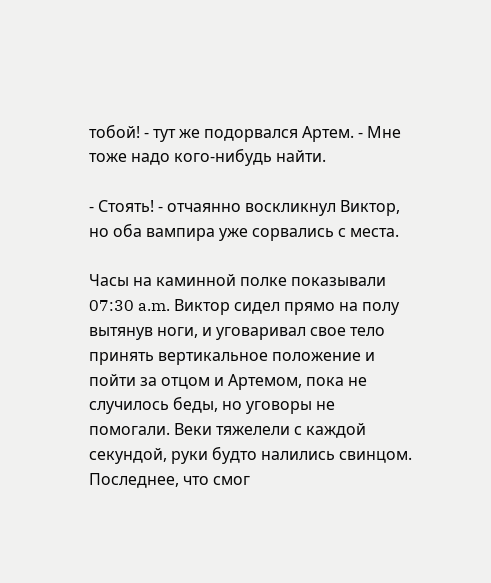тобой! - тут же подорвался Артем. - Мне тоже надо кого-нибудь найти.

- Стоять! - отчаянно воскликнул Виктор, но оба вампира уже сорвались с места.

Часы на каминной полке показывали 07:30 a.m. Виктор сидел прямо на полу вытянув ноги, и уговаривал свое тело принять вертикальное положение и пойти за отцом и Артемом, пока не случилось беды, но уговоры не помогали. Веки тяжелели с каждой секундой, руки будто налились свинцом. Последнее, что смог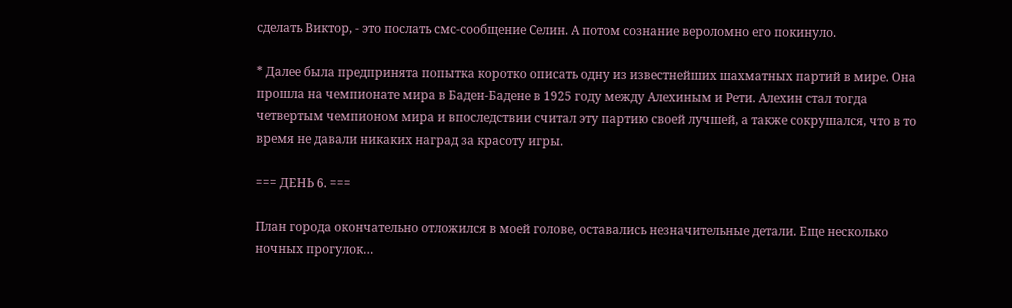сделать Виктор, - это послать смс-сообщение Селин. А потом сознание вероломно его покинуло.

* Далее была предпринята попытка коротко описать одну из известнейших шахматных партий в мире. Она прошла на чемпионате мира в Баден-Бадене в 1925 году между Алехиным и Рети. Алехин стал тогда четвертым чемпионом мира и впоследствии считал эту партию своей лучшей, а также сокрушался, что в то время не давали никаких наград за красоту игры.

=== ДЕНЬ 6. ===

План города окончательно отложился в моей голове, оставались незначительные детали. Еще несколько ночных прогулок…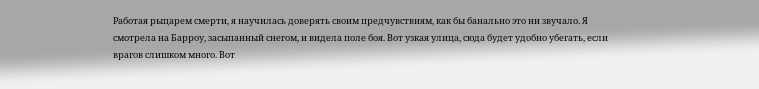Работая рыцарем смерти, я научилась доверять своим предчувствиям, как бы банально это ни звучало. Я смотрела на Барроу, засыпанный снегом, и видела поле боя. Вот узкая улица, сюда будет удобно убегать, если врагов слишком много. Вот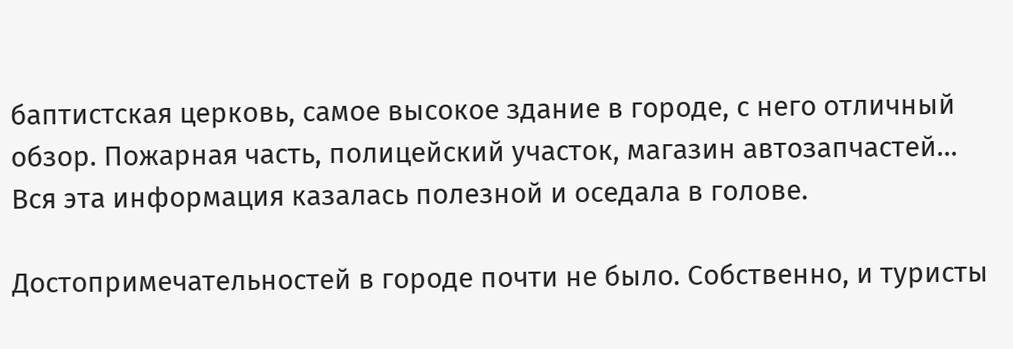баптистская церковь, самое высокое здание в городе, с него отличный обзор. Пожарная часть, полицейский участок, магазин автозапчастей… Вся эта информация казалась полезной и оседала в голове.

Достопримечательностей в городе почти не было. Собственно, и туристы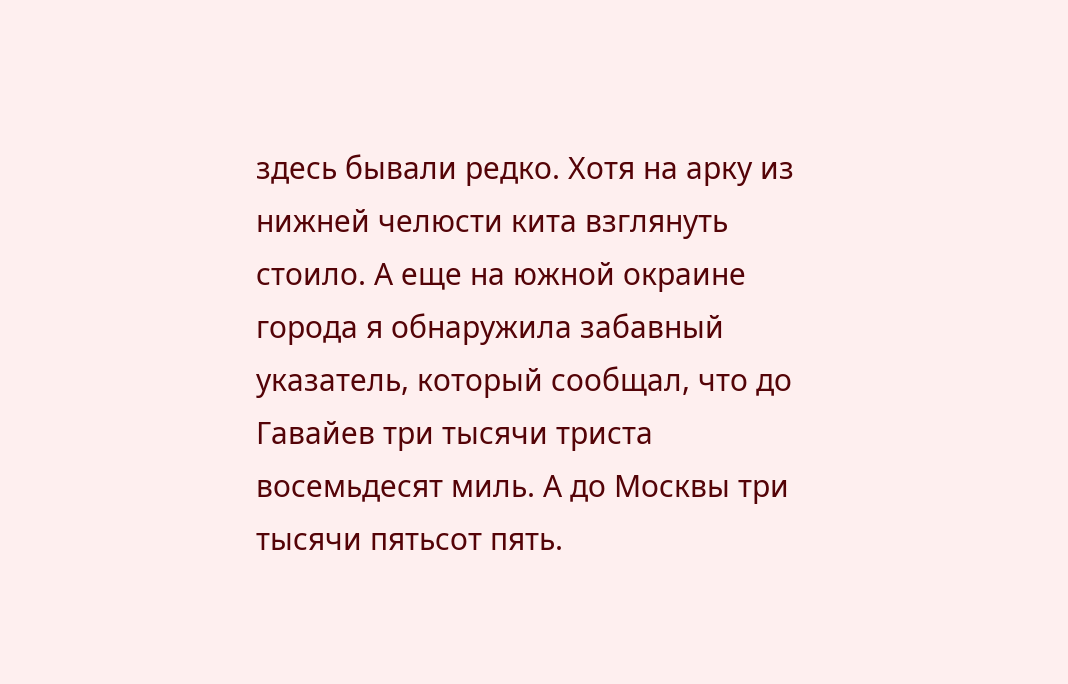здесь бывали редко. Хотя на арку из нижней челюсти кита взглянуть стоило. А еще на южной окраине города я обнаружила забавный указатель, который сообщал, что до Гавайев три тысячи триста восемьдесят миль. А до Москвы три тысячи пятьсот пять.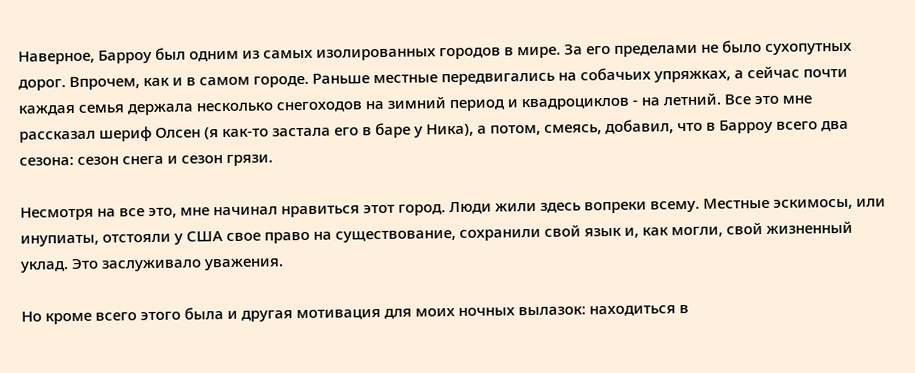Наверное, Барроу был одним из самых изолированных городов в мире. За его пределами не было сухопутных дорог. Впрочем, как и в самом городе. Раньше местные передвигались на собачьих упряжках, а сейчас почти каждая семья держала несколько снегоходов на зимний период и квадроциклов - на летний. Все это мне рассказал шериф Олсен (я как-то застала его в баре у Ника), а потом, смеясь, добавил, что в Барроу всего два сезона: сезон снега и сезон грязи.

Несмотря на все это, мне начинал нравиться этот город. Люди жили здесь вопреки всему. Местные эскимосы, или инупиаты, отстояли у США свое право на существование, сохранили свой язык и, как могли, свой жизненный уклад. Это заслуживало уважения.

Но кроме всего этого была и другая мотивация для моих ночных вылазок: находиться в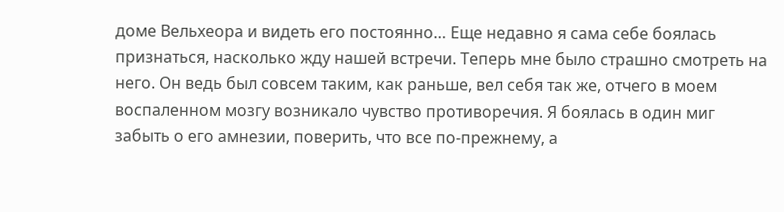доме Вельхеора и видеть его постоянно… Еще недавно я сама себе боялась признаться, насколько жду нашей встречи. Теперь мне было страшно смотреть на него. Он ведь был совсем таким, как раньше, вел себя так же, отчего в моем воспаленном мозгу возникало чувство противоречия. Я боялась в один миг забыть о его амнезии, поверить, что все по-прежнему, а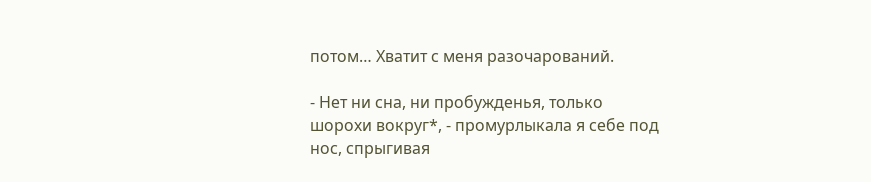потом… Хватит с меня разочарований.

- Нет ни сна, ни пробужденья, только шорохи вокруг*, - промурлыкала я себе под нос, спрыгивая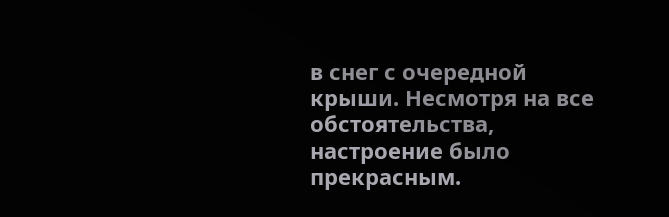в снег с очередной крыши. Несмотря на все обстоятельства, настроение было прекрасным.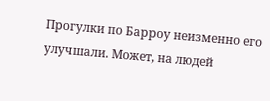Прогулки по Барроу неизменно его улучшали. Может, на людей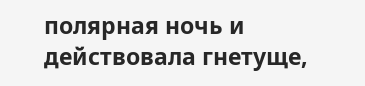полярная ночь и действовала гнетуще,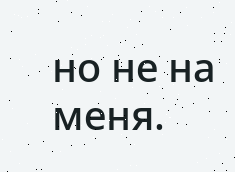но не на меня.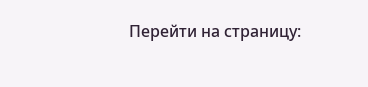Перейти на страницу: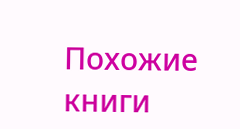Похожие книги